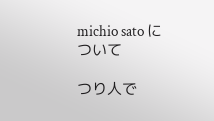michio sato について

つり人で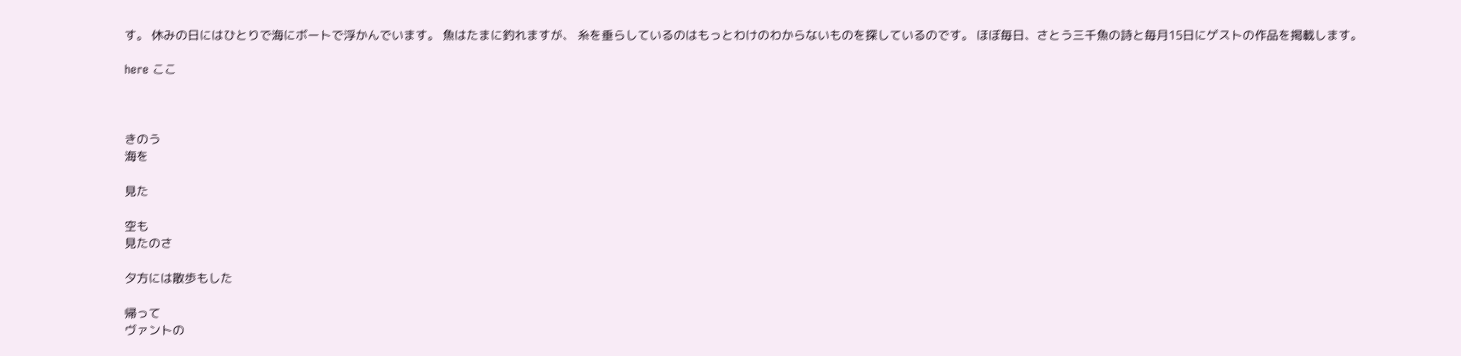す。 休みの日にはひとりで海にボートで浮かんでいます。 魚はたまに釣れますが、 糸を垂らしているのはもっとわけのわからないものを探しているのです。 ほぼ毎日、さとう三千魚の詩と毎月15日にゲストの作品を掲載します。

here ここ



きのう
海を

見た

空も
見たのさ

夕方には散歩もした

帰って
ヴァントの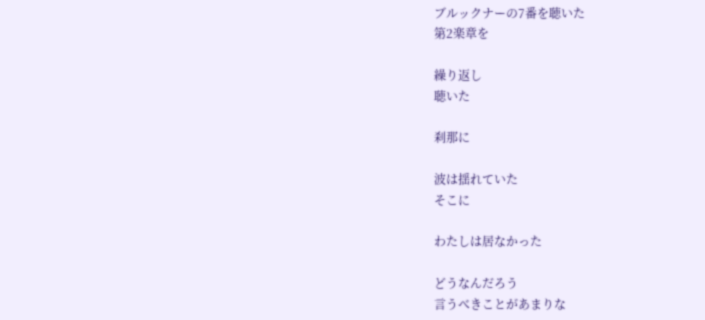ブルックナーの7番を聴いた
第2楽章を

繰り返し
聴いた

刹那に

波は揺れていた
そこに

わたしは居なかった

どうなんだろう
言うべきことがあまりな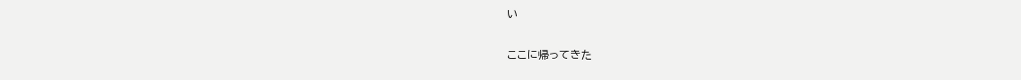い

ここに帰ってきた